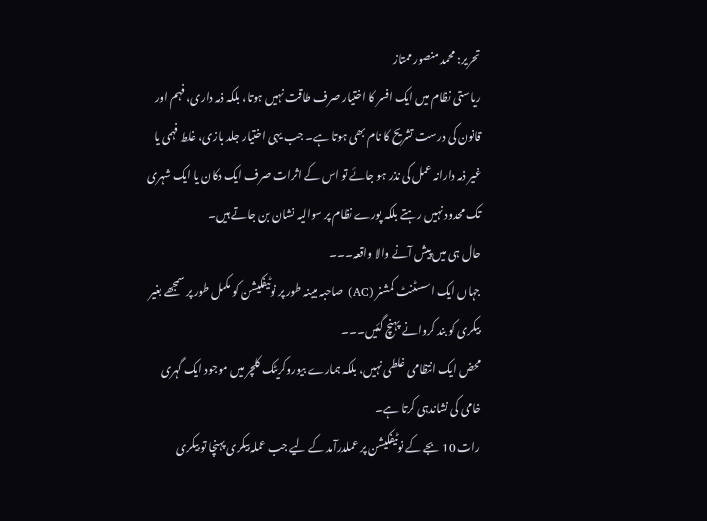تحریر: محمد منصور ممتاز
ریاستی نظام میں ایک افسر کا اختیار صرف طاقت نہیں ہوتا، بلکہ ذمہ داری، فہم اور قانون کی درست تشریح کا نام بھی ہوتا ہے۔ جب یہی اختیار جلد بازی، غلط فہمی یا غیر ذمہ دارانہ عمل کی نذر ہو جائے تو اس کے اثرات صرف ایک دکان یا ایک شہری تک محدود نہیں رہتے بلکہ پورے نظام پر سوالیہ نشان بن جاتے ہیں۔
حال ہی میں پیش آنے والا واقعہ۔۔۔
جہاں ایک اسسٹنٹ کمشنر (AC) صاحبہ مبینہ طور پر نوٹیفکیشن کو مکمل طور پر سمجھے بغیر بیکری کو بند کروانے پہنچ گئیں۔۔۔
محض ایک انتظامی غلطی نہیں، بلکہ ہمارے بیوروکریٹک کلچر میں موجود ایک گہری خامی کی نشاندہی کرتا ہے۔
رات 10 بجے کے نوٹیفکیشن پر عملدرآمد کے لیے جب عملہ بیکری پہنچا تو بیکری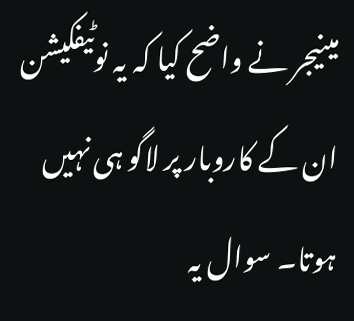مینیجر نے واضح کیا کہ یہ نوٹیفکیشن ان کے کاروبار پر لاگو ہی نہیں ہوتا۔ سوال یہ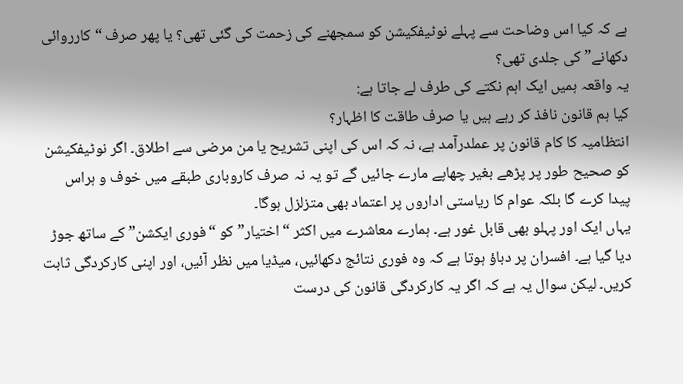ہے کہ کیا اس وضاحت سے پہلے نوٹیفکیشن کو سمجھنے کی زحمت کی گئی تھی؟ یا پھر صرف “کارروائی دکھانے” کی جلدی تھی؟
یہ واقعہ ہمیں ایک اہم نکتے کی طرف لے جاتا ہے:
کیا ہم قانون نافذ کر رہے ہیں یا صرف طاقت کا اظہار؟
انتظامیہ کا کام قانون پر عملدرآمد ہے، نہ کہ اس کی اپنی تشریح یا من مرضی سے اطلاق۔ اگر نوٹیفکیشن کو صحیح طور پر پڑھے بغیر چھاپے مارے جائیں گے تو یہ نہ صرف کاروباری طبقے میں خوف و ہراس پیدا کرے گا بلکہ عوام کا ریاستی اداروں پر اعتماد بھی متزلزل ہوگا۔
یہاں ایک اور پہلو بھی قابل غور ہے۔ ہمارے معاشرے میں اکثر “اختیار” کو “فوری ایکشن” کے ساتھ جوڑ دیا گیا ہے۔ افسران پر دباؤ ہوتا ہے کہ وہ فوری نتائج دکھائیں، میڈیا میں نظر آئیں، اور اپنی کارکردگی ثابت کریں۔ لیکن سوال یہ ہے کہ اگر یہ کارکردگی قانون کی درست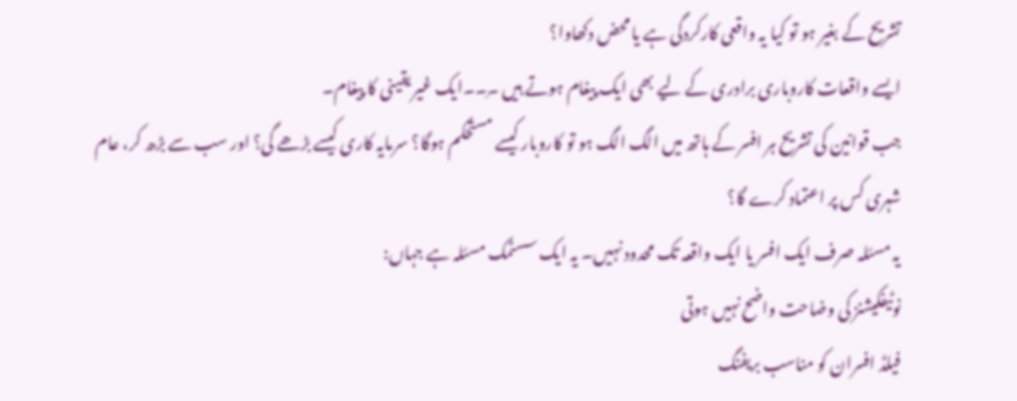تشریح کے بغیر ہو تو کیا یہ واقعی کارکردگی ہے یا محض دکھاوا؟
ایسے واقعات کاروباری برادری کے لیے بھی ایک پیغام ہوتے ہیں ۔ِ۔۔ایک غیر یقینی کا پیغام۔
جب قوانین کی تشریح ہر افسر کے ہاتھ میں الگ الگ ہو تو کاروبار کیسے مستحکم ہوگا؟ سرمایہ کاری کیسے بڑھے گی؟ اور سب سے بڑھ کر، عام شہری کس پر اعتماد کرے گا؟
یہ مسئلہ صرف ایک افسر یا ایک واقعہ تک محدود نہیں۔ یہ ایک سسٹمک مسئلہ ہے جہاں:
نوٹیفکیشنز کی وضاحت واضح نہیں ہوتی
فیلڈ افسران کو مناسب بریفنگ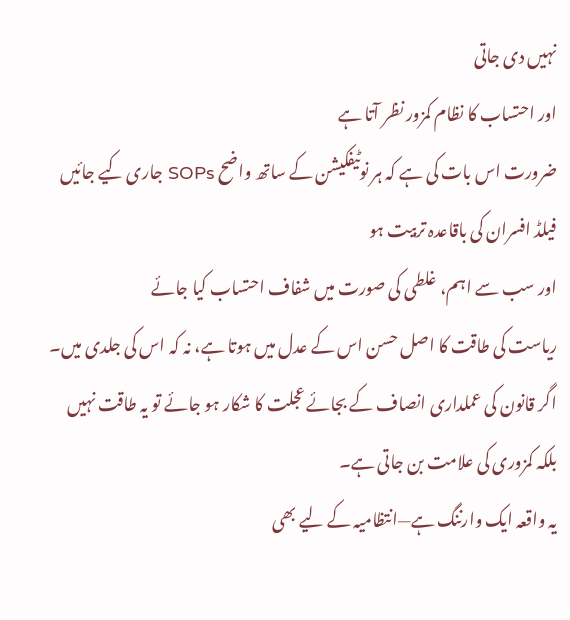نہیں دی جاتی
اور احتساب کا نظام کمزور نظر آتا ہے
ضرورت اس بات کی ہے کہ ہر نوٹیفکیشن کے ساتھ واضح SOPs جاری کیے جائیں
فیلڈ افسران کی باقاعدہ تربیت ہو
اور سب سے اہم، غلطی کی صورت میں شفاف احتساب کیا جائے
ریاست کی طاقت کا اصل حسن اس کے عدل میں ہوتا ہے، نہ کہ اس کی جلدی میں۔ اگر قانون کی عملداری انصاف کے بجائے عجلت کا شکار ہو جائے تو یہ طاقت نہیں بلکہ کمزوری کی علامت بن جاتی ہے۔
یہ واقعہ ایک وارننگ ہے—انتظامیہ کے لیے بھی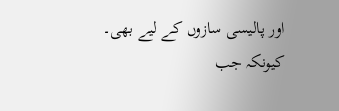اور پالیسی سازوں کے لیے بھی۔
کیونکہ جب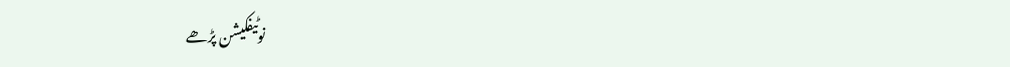نوٹیفکیشن پڑھے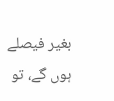بغیر فیصلے ہوں گے، تو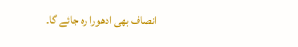انصاف بھی ادھورا رہ جائے گا۔